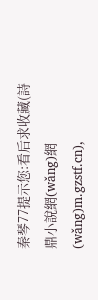秦琴77提示您:看后求收藏(詩鼎小說網(wǎng)網(wǎng)m.gzstf.cn),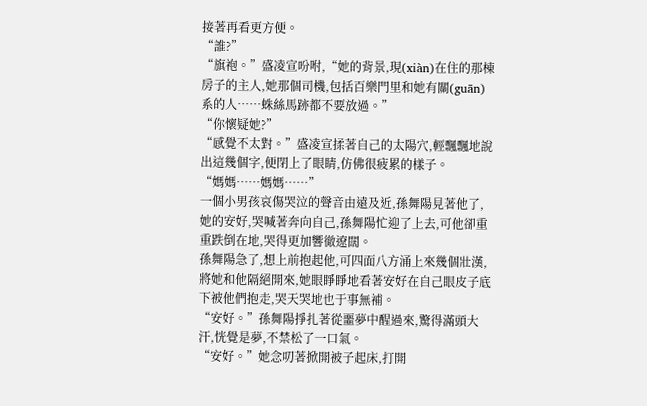接著再看更方便。
“誰?”
“旗袍。”盛凌宣吩咐,“她的背景,現(xiàn)在住的那棟房子的主人,她那個司機,包括百樂門里和她有關(guān)系的人……蛛絲馬跡都不要放過。”
“你懷疑她?”
“感覺不太對。”盛凌宣揉著自己的太陽穴,輕飄飄地說出這幾個字,便閉上了眼睛,仿佛很疲累的樣子。
“媽媽……媽媽……”
一個小男孩哀傷哭泣的聲音由遠及近,孫舞陽見著他了,她的安好,哭喊著奔向自己,孫舞陽忙迎了上去,可他卻重重跌倒在地,哭得更加響徹遼闊。
孫舞陽急了,想上前抱起他,可四面八方涌上來幾個壯漢,將她和他隔絕開來,她眼睜睜地看著安好在自己眼皮子底下被他們抱走,哭天哭地也于事無補。
“安好。”孫舞陽掙扎著從噩夢中醒過來,驚得滿頭大汗,恍覺是夢,不禁松了一口氣。
“安好。”她念叨著掀開被子起床,打開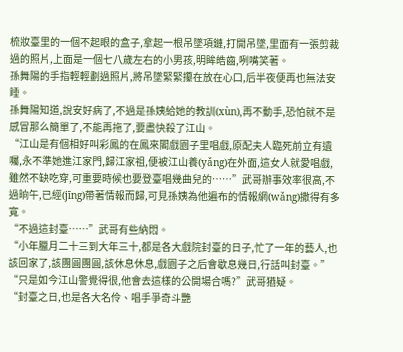梳妝臺里的一個不起眼的盒子,拿起一根吊墜項鏈,打開吊墜,里面有一張剪裁過的照片,上面是一個七八歲左右的小男孩,明眸皓齒,咧嘴笑著。
孫舞陽的手指輕輕劃過照片,將吊墜緊緊攥在放在心口,后半夜便再也無法安睡。
孫舞陽知道,說安好病了,不過是孫姨給她的教訓(xùn),再不動手,恐怕就不是感冒那么簡單了,不能再拖了,要盡快殺了江山。
“江山是有個相好叫彩鳳的在鳳來閣戲園子里唱戲,原配夫人臨死前立有遺囑,永不準她進江家門,歸江家祖,便被江山養(yǎng)在外面,這女人就愛唱戲,雖然不缺吃穿,可重要時候也要登臺唱幾曲兒的……”武哥辦事效率很高,不過晌午,已經(jīng)帶著情報而歸,可見孫姨為他遍布的情報網(wǎng)撒得有多寬。
“不過這封臺……”武哥有些納悶。
“小年臘月二十三到大年三十,都是各大戲院封臺的日子,忙了一年的藝人,也該回家了,該團圓團圓,該休息休息,戲園子之后會歇息幾日,行話叫封臺。”
“只是如今江山警覺得很,他會去這樣的公開場合嗎?”武哥猶疑。
“封臺之日,也是各大名伶、唱手爭奇斗艷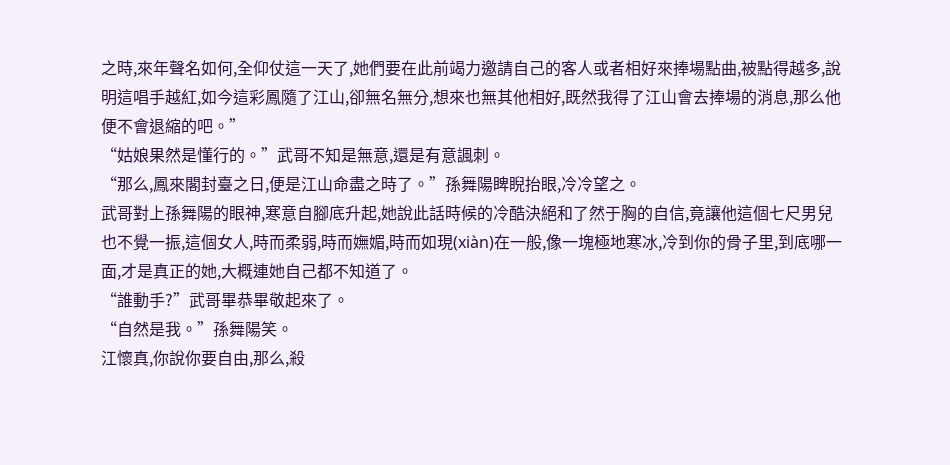之時,來年聲名如何,全仰仗這一天了,她們要在此前竭力邀請自己的客人或者相好來捧場點曲,被點得越多,說明這唱手越紅,如今這彩鳳隨了江山,卻無名無分,想來也無其他相好,既然我得了江山會去捧場的消息,那么他便不會退縮的吧。”
“姑娘果然是懂行的。”武哥不知是無意,還是有意諷刺。
“那么,鳳來閣封臺之日,便是江山命盡之時了。”孫舞陽睥睨抬眼,冷冷望之。
武哥對上孫舞陽的眼神,寒意自腳底升起,她說此話時候的冷酷決絕和了然于胸的自信,竟讓他這個七尺男兒也不覺一振,這個女人,時而柔弱,時而嫵媚,時而如現(xiàn)在一般,像一塊極地寒冰,冷到你的骨子里,到底哪一面,才是真正的她,大概連她自己都不知道了。
“誰動手?”武哥畢恭畢敬起來了。
“自然是我。”孫舞陽笑。
江懷真,你說你要自由,那么,殺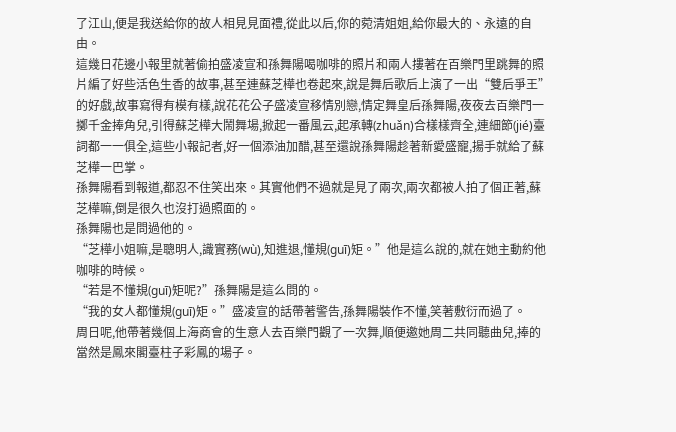了江山,便是我送給你的故人相見見面禮,從此以后,你的菀清姐姐,給你最大的、永遠的自由。
這幾日花邊小報里就著偷拍盛凌宣和孫舞陽喝咖啡的照片和兩人摟著在百樂門里跳舞的照片編了好些活色生香的故事,甚至連蘇芝樺也卷起來,說是舞后歌后上演了一出“雙后爭王”的好戲,故事寫得有模有樣,說花花公子盛凌宣移情別戀,情定舞皇后孫舞陽,夜夜去百樂門一擲千金捧角兒,引得蘇芝樺大鬧舞場,掀起一番風云,起承轉(zhuǎn)合樣樣齊全,連細節(jié)臺詞都一一俱全,這些小報記者,好一個添油加醋,甚至還說孫舞陽趁著新愛盛寵,揚手就給了蘇芝樺一巴掌。
孫舞陽看到報道,都忍不住笑出來。其實他們不過就是見了兩次,兩次都被人拍了個正著,蘇芝樺嘛,倒是很久也沒打過照面的。
孫舞陽也是問過他的。
“芝樺小姐嘛,是聰明人,識實務(wù),知進退,懂規(guī)矩。”他是這么說的,就在她主動約他咖啡的時候。
“若是不懂規(guī)矩呢?”孫舞陽是這么問的。
“我的女人都懂規(guī)矩。”盛凌宣的話帶著警告,孫舞陽裝作不懂,笑著敷衍而過了。
周日呢,他帶著幾個上海商會的生意人去百樂門觀了一次舞,順便邀她周二共同聽曲兒,捧的當然是鳳來閣臺柱子彩鳳的場子。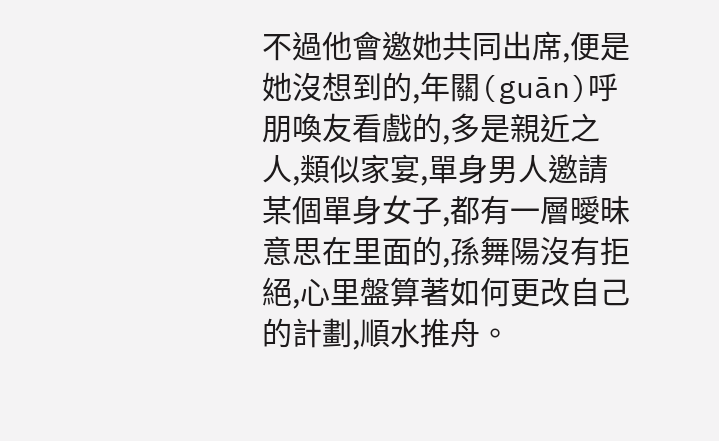不過他會邀她共同出席,便是她沒想到的,年關(guān)呼朋喚友看戲的,多是親近之人,類似家宴,單身男人邀請某個單身女子,都有一層曖昧意思在里面的,孫舞陽沒有拒絕,心里盤算著如何更改自己的計劃,順水推舟。